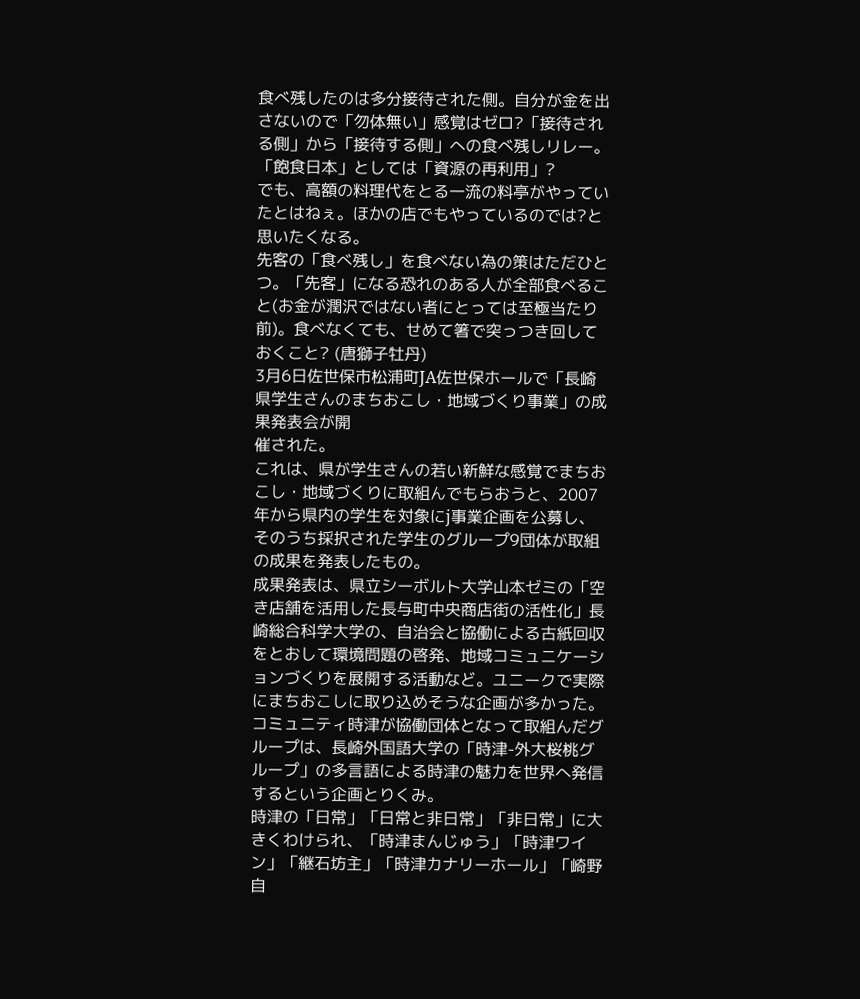食べ残したのは多分接待された側。自分が金を出さないので「勿体無い」感覚はゼロ?「接待される側」から「接待する側」への食べ残しリレー。「飽食日本」としては「資源の再利用」?
でも、高額の料理代をとる一流の料亭がやっていたとはねぇ。ほかの店でもやっているのでは?と思いたくなる。
先客の「食べ残し」を食べない為の策はただひとつ。「先客」になる恐れのある人が全部食べること(お金が潤沢ではない者にとっては至極当たり前)。食べなくても、せめて箸で突っつき回しておくこと? (唐獅子牡丹)
3月6日佐世保市松浦町JA佐世保ホールで「長崎県学生さんのまちおこし・地域づくり事業」の成果発表会が開
催された。
これは、県が学生さんの若い新鮮な感覚でまちおこし・地域づくりに取組んでもらおうと、2007年から県内の学生を対象にj事業企画を公募し、そのうち採択された学生のグループ9団体が取組の成果を発表したもの。
成果発表は、県立シーボルト大学山本ゼミの「空き店舗を活用した長与町中央商店街の活性化」長崎総合科学大学の、自治会と協働による古紙回収をとおして環境問題の啓発、地域コミュニケーションづくりを展開する活動など。ユニークで実際にまちおこしに取り込めそうな企画が多かった。
コミュニティ時津が協働団体となって取組んだグループは、長崎外国語大学の「時津-外大桜桃グループ」の多言語による時津の魅力を世界へ発信するという企画とりくみ。
時津の「日常」「日常と非日常」「非日常」に大きくわけられ、「時津まんじゅう」「時津ワイン」「継石坊主」「時津カナリーホール」「崎野自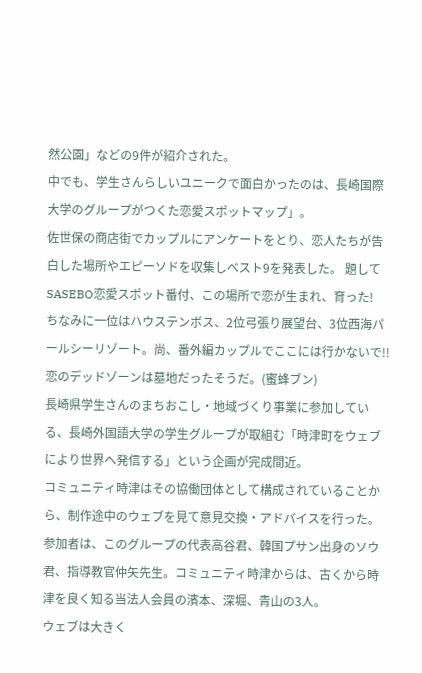然公園」などの9件が紹介された。
中でも、学生さんらしいユニークで面白かったのは、長崎国際大学のグループがつくた恋愛スポットマップ」。
佐世保の商店街でカップルにアンケートをとり、恋人たちが告白した場所やエピーソドを収集しベスト9を発表した。 題して
SASEBO恋愛スポット番付、この場所で恋が生まれ、育った!
ちなみに一位はハウステンボス、2位弓張り展望台、3位西海パールシーリゾート。尚、番外編カップルでここには行かないで!!恋のデッドゾーンは墓地だったそうだ。(蜜蜂ブン)
長崎県学生さんのまちおこし・地域づくり事業に参加している、長崎外国語大学の学生グループが取組む「時津町をウェブにより世界へ発信する」という企画が完成間近。
コミュニティ時津はその協働団体として構成されていることから、制作途中のウェブを見て意見交換・アドバイスを行った。 参加者は、このグループの代表高谷君、韓国プサン出身のソウ君、指導教官仲矢先生。コミュニティ時津からは、古くから時津を良く知る当法人会員の濱本、深堀、青山の3人。
ウェブは大きく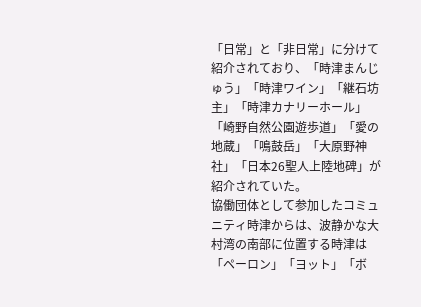「日常」と「非日常」に分けて紹介されており、「時津まんじゅう」「時津ワイン」「継石坊主」「時津カナリーホール」「崎野自然公園遊歩道」「愛の地蔵」「鳴鼓岳」「大原野神社」「日本26聖人上陸地碑」が紹介されていた。
協働団体として参加したコミュニティ時津からは、波静かな大村湾の南部に位置する時津は「ペーロン」「ヨット」「ボ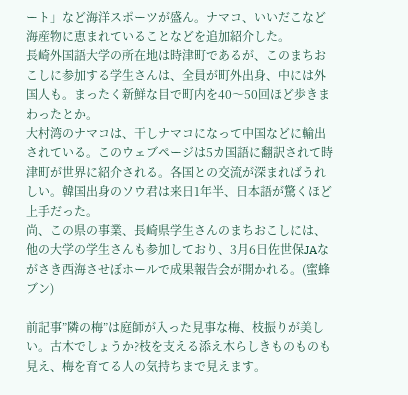ート」など海洋スポーツが盛ん。ナマコ、いいだこなど海産物に恵まれていることなどを追加紹介した。
長崎外国語大学の所在地は時津町であるが、このまちおこしに参加する学生さんは、全員が町外出身、中には外国人も。まったく新鮮な目で町内を40〜50回ほど歩きまわったとか。
大村湾のナマコは、干しナマコになって中国などに輸出されている。このウェブページは5カ国語に翻訳されて時津町が世界に紹介される。各国との交流が深まればうれしい。韓国出身のソウ君は来日1年半、日本語が驚くほど上手だった。
尚、この県の事業、長崎県学生さんのまちおこしには、他の大学の学生さんも参加しており、3月6日佐世保JAながさき西海させぼホールで成果報告会が開かれる。(蜜蜂ブン)

前記事”隣の梅”は庭師が入った見事な梅、枝振りが美しい。古木でしょうか?枝を支える添え木らしきものものも見え、梅を育てる人の気持ちまで見えます。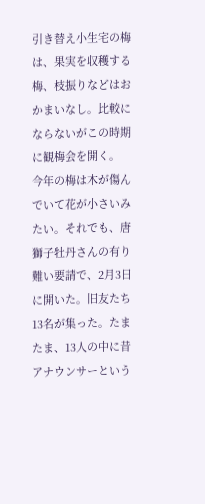引き替え小生宅の梅は、果実を収穫する梅、枝振りなどはおかまいなし。比較にならないがこの時期に観梅会を開く。
今年の梅は木が傷んでいて花が小さいみたい。それでも、唐獅子牡丹さんの有り難い要請で、2月3日に開いた。旧友たち13名が集った。たまたま、13人の中に昔アナウンサーという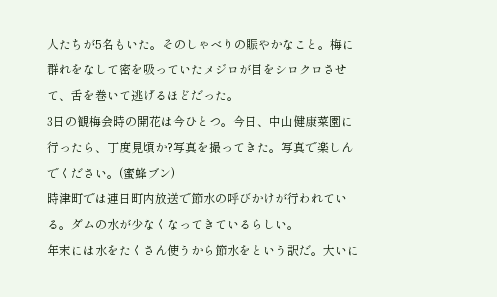人たちが5名もいた。そのしゃべりの賑やかなこと。梅に群れをなして密を吸っていたメジロが目をシロクロさせて、舌を巻いて逃げるほどだった。
3日の観梅会時の開花は今ひとつ。今日、中山健康菜園に行ったら、丁度見頃か?写真を撮ってきた。写真で楽しんでください。(蜜蜂ブン)
時津町では連日町内放送で節水の呼びかけが行われている。ダムの水が少なくなってきているらしい。
年末には水をたくさん使うから節水をという訳だ。大いに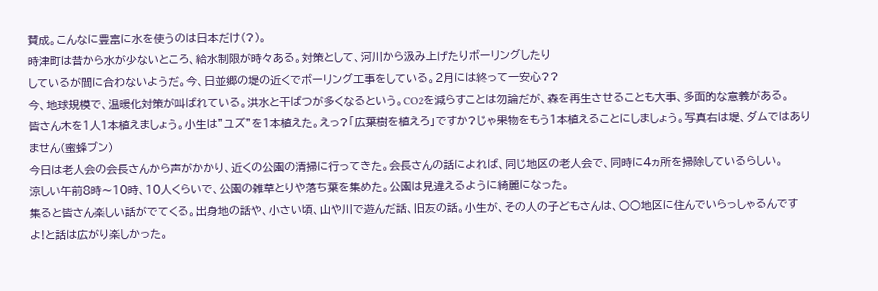賛成。こんなに豊富に水を使うのは日本だけ(?)。
時津町は昔から水が少ないところ、給水制限が時々ある。対策として、河川から汲み上げたりボーリングしたり
しているが間に合わないようだ。今、日並郷の堤の近くでボーリング工事をしている。2月には終って一安心??
今、地球規模で、温暖化対策が叫ばれている。洪水と干ばつが多くなるという。CO2を減らすことは勿論だが、森を再生させることも大事、多面的な意義がある。
皆さん木を1人1本植えましょう。小生は”ユズ”を1本植えた。えっ?「広葉樹を植えろ」ですか?じゃ果物をもう1本植えることにしましょう。写真右は堤、ダムではありません(蜜蜂ブン)
今日は老人会の会長さんから声がかかり、近くの公園の清掃に行ってきた。会長さんの話によれば、同じ地区の老人会で、同時に4ヵ所を掃除しているらしい。
涼しい午前8時〜10時、10人くらいで、公園の雑草とりや落ち葉を集めた。公園は見違えるように綺麗になった。
集ると皆さん楽しい話がでてくる。出身地の話や、小さい頃、山や川で遊んだ話、旧友の話。小生が、その人の子どもさんは、○○地区に住んでいらっしゃるんですよ!と話は広がり楽しかった。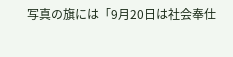写真の旗には「9月20日は社会奉仕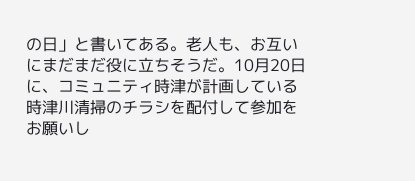の日」と書いてある。老人も、お互いにまだまだ役に立ちそうだ。10月20日に、コミュニティ時津が計画している時津川清掃のチラシを配付して参加をお願いし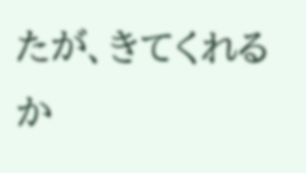たが、きてくれるか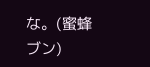な。(蜜蜂ブン)